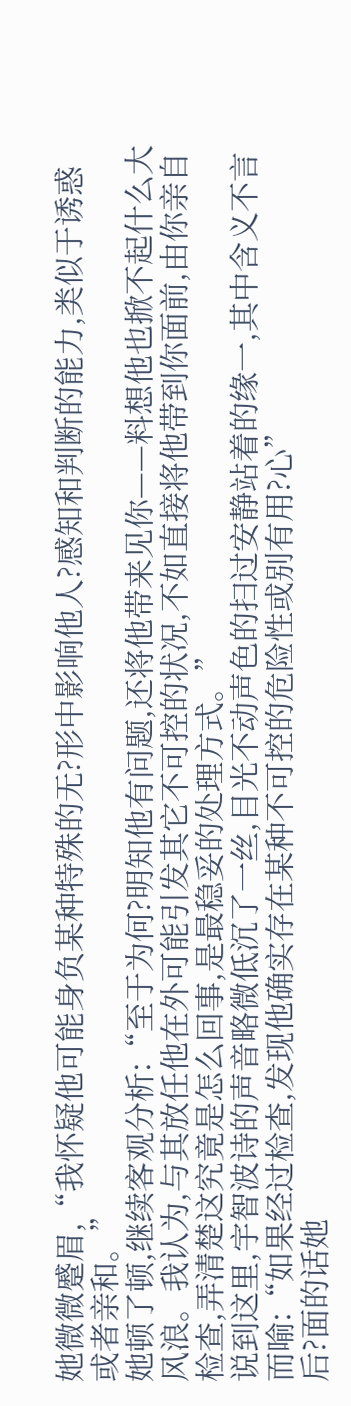她微微蹙眉,“我怀疑他可能身负某种特殊的无?形中影响他人?感知和判断的能力,类似于诱惑或者亲和。”
她顿了顿,继续客观分析:“至于为何?明知他有问题,还将他带来见你——料想他也掀不起什么大风浪。我认为,与其放任他在外可能引发其它不可控的状况,不如直接将他带到你面前,由你亲自检查,弄清楚这究竟是怎么回事,是最稳妥的处理方式。”
说到这里,宇智波诗的声音略微低沉了一丝,目光不动声色的扫过安静站着的缘一,其中含义不言而喻:“如果经过检查,发现他确实存在某种不可控的危险性或别有用?心”
后?面的话她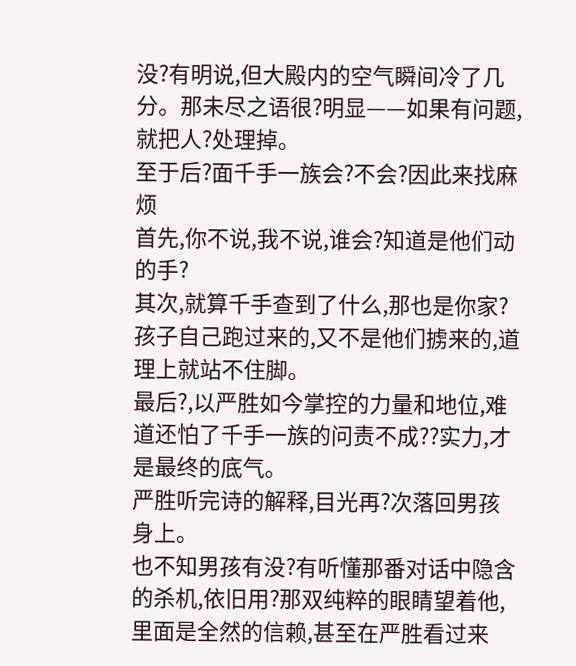没?有明说,但大殿内的空气瞬间冷了几分。那未尽之语很?明显——如果有问题,就把人?处理掉。
至于后?面千手一族会?不会?因此来找麻烦
首先,你不说,我不说,谁会?知道是他们动的手?
其次,就算千手查到了什么,那也是你家?孩子自己跑过来的,又不是他们掳来的,道理上就站不住脚。
最后?,以严胜如今掌控的力量和地位,难道还怕了千手一族的问责不成??实力,才是最终的底气。
严胜听完诗的解释,目光再?次落回男孩身上。
也不知男孩有没?有听懂那番对话中隐含的杀机,依旧用?那双纯粹的眼睛望着他,里面是全然的信赖,甚至在严胜看过来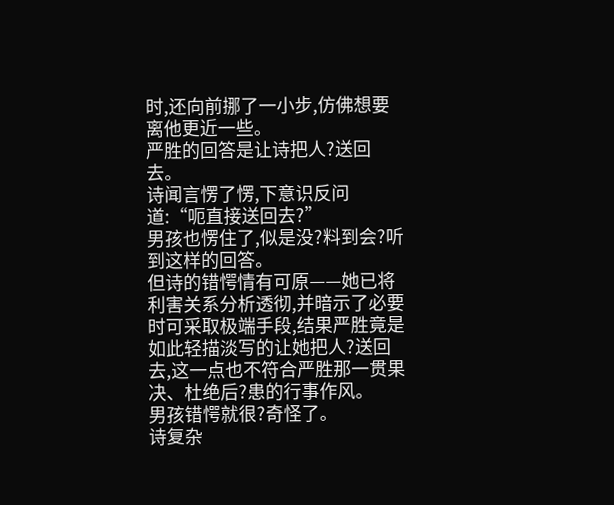时,还向前挪了一小步,仿佛想要离他更近一些。
严胜的回答是让诗把人?送回去。
诗闻言愣了愣,下意识反问道:“呃直接送回去?”
男孩也愣住了,似是没?料到会?听到这样的回答。
但诗的错愕情有可原——她已将利害关系分析透彻,并暗示了必要时可采取极端手段,结果严胜竟是如此轻描淡写的让她把人?送回去,这一点也不符合严胜那一贯果决、杜绝后?患的行事作风。
男孩错愕就很?奇怪了。
诗复杂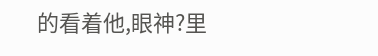的看着他,眼神?里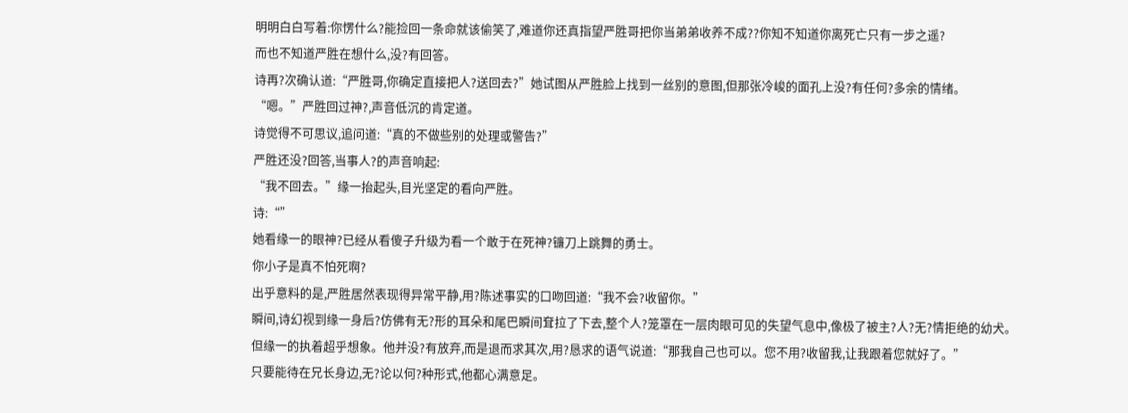明明白白写着:你愣什么?能捡回一条命就该偷笑了,难道你还真指望严胜哥把你当弟弟收养不成??你知不知道你离死亡只有一步之遥?
而也不知道严胜在想什么,没?有回答。
诗再?次确认道:“严胜哥,你确定直接把人?送回去?”她试图从严胜脸上找到一丝别的意图,但那张冷峻的面孔上没?有任何?多余的情绪。
“嗯。”严胜回过神?,声音低沉的肯定道。
诗觉得不可思议,追问道:“真的不做些别的处理或警告?”
严胜还没?回答,当事人?的声音响起:
“我不回去。”缘一抬起头,目光坚定的看向严胜。
诗:“”
她看缘一的眼神?已经从看傻子升级为看一个敢于在死神?镰刀上跳舞的勇士。
你小子是真不怕死啊?
出乎意料的是,严胜居然表现得异常平静,用?陈述事实的口吻回道:“我不会?收留你。”
瞬间,诗幻视到缘一身后?仿佛有无?形的耳朵和尾巴瞬间耷拉了下去,整个人?笼罩在一层肉眼可见的失望气息中,像极了被主?人?无?情拒绝的幼犬。
但缘一的执着超乎想象。他并没?有放弃,而是退而求其次,用?恳求的语气说道:“那我自己也可以。您不用?收留我,让我跟着您就好了。”
只要能待在兄长身边,无?论以何?种形式,他都心满意足。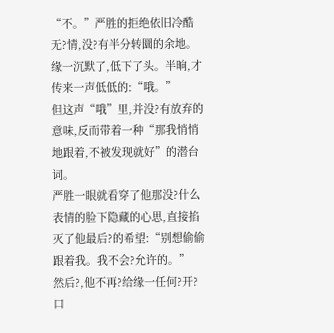“不。”严胜的拒绝依旧冷酷无?情,没?有半分转圜的余地。
缘一沉默了,低下了头。半晌,才传来一声低低的:“哦。”
但这声“哦”里,并没?有放弃的意味,反而带着一种“那我悄悄地跟着,不被发现就好”的潜台词。
严胜一眼就看穿了他那没?什么表情的脸下隐藏的心思,直接掐灭了他最后?的希望:“别想偷偷跟着我。我不会?允许的。”
然后?,他不再?给缘一任何?开?口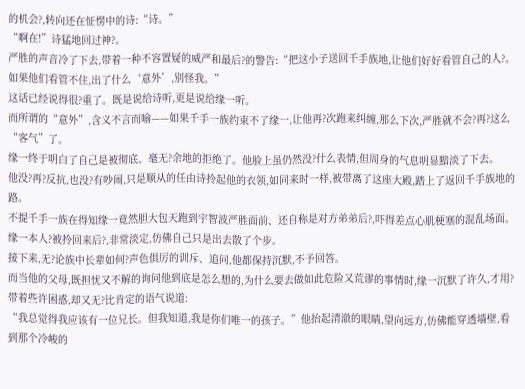的机会?,转向还在怔愣中的诗:“诗。”
“啊在!”诗猛地回过神?。
严胜的声音冷了下去,带着一种不容置疑的威严和最后?的警告:“把这小子送回千手族地,让他们好好看管自己的人?。如果他们看管不住,出了什么‘意外’,别怪我。”
这话已经说得很?重了。既是说给诗听,更是说给缘一听。
而所谓的“意外”,含义不言而喻——如果千手一族约束不了缘一,让他再?次跑来纠缠,那么下次,严胜就不会?再?这么“客气”了。
缘一终于明白了自己是被彻底、毫无?余地的拒绝了。他脸上虽仍然没?什么表情,但周身的气息明显黯淡了下去。
他没?再?反抗,也没?有吵闹,只是顺从的任由诗拎起他的衣领,如同来时一样,被带离了这座大殿,踏上了返回千手族地的路。
不提千手一族在得知缘一竟然胆大包天跑到宇智波严胜面前、还自称是对方弟弟后?,吓得差点心肌梗塞的混乱场面。缘一本人?被拎回来后?,非常淡定,仿佛自己只是出去散了个步。
接下来,无?论族中长辈如何?声色俱厉的训斥、追问,他都保持沉默,不予回答。
而当他的父母,既担忧又不解的询问他到底是怎么想的,为什么要去做如此危险又荒谬的事情时,缘一沉默了许久,才用?带着些许困惑,却又无?比肯定的语气说道:
“我总觉得我应该有一位兄长。但我知道,我是你们唯一的孩子。”他抬起清澈的眼睛,望向远方,仿佛能穿透墙壁,看到那个冷峻的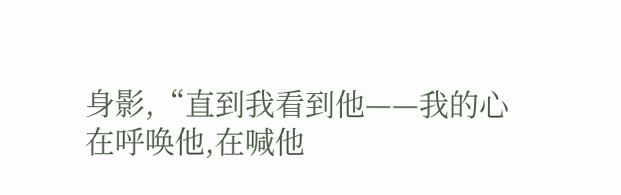身影,“直到我看到他——我的心在呼唤他,在喊他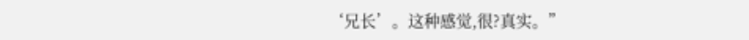‘兄长’。这种感觉,很?真实。”